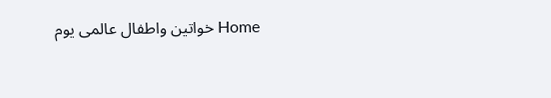Home خواتین واطفال عالمی یوم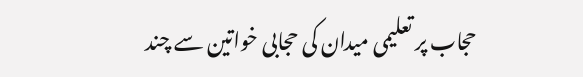حجاب پر تعلیمی میدان کی حجابی خواتین سے چند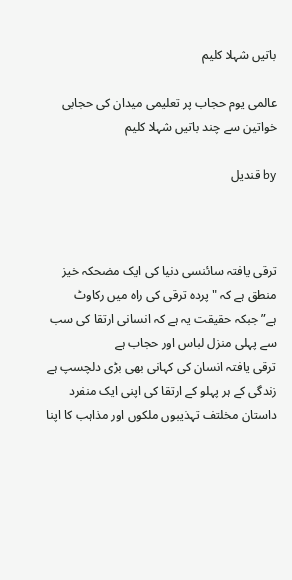باتیں شہلا کلیم

عالمی یوم حجاب پر تعلیمی میدان کی حجابی خواتین سے چند باتیں شہلا کلیم

by قندیل



ترقی یافتہ سائنسی دنیا کی ایک مضحکہ خیز منطق ہے کہ "پردہ ترقی کی راہ میں رکاوٹ ہے”جبکہ حقیقت یہ ہے کہ انسانی ارتقا کی سب سے پہلی منزل لباس اور حجاب ہے
ترقی یافتہ انسان کی کہانی بھی بڑی دلچسپ ہے زندگی کے ہر پہلو کے ارتقا کی اپنی ایک منفرد داستان مخلتف تہذیبوں ملکوں اور مذاہب کا اپنا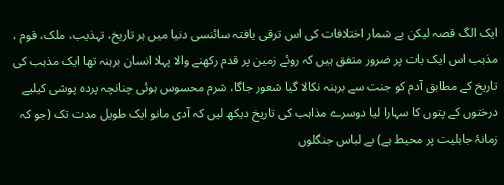ایک الگ قصہ لیکن بے شمار اختلافات کی اس ترقی یافتہ سائنسی دنیا میں ہر تاریخ، تہذیب، ملک، قوم ، مذہب اس ایک بات پر ضرور متفق ہیں کہ روئے زمین پر قدم رکھنے والا پہلا انسان برہنہ تھا ایک مذہب کی تاریخ کے مطابق آدم کو جنت سے برہنہ نکالا گیا شعور جاگا، شرم محسوس ہوئی چنانچہ پردہ پوشی کیلیے درختوں کے پتوں کا سہارا لیا دوسرے مذاہب کی تاریخ دیکھ لیں کہ آدی مانو ایک طویل مدت تک (جو کہ زمانۂ جاہلیت پر محیط ہے) بے لباس جنگلوں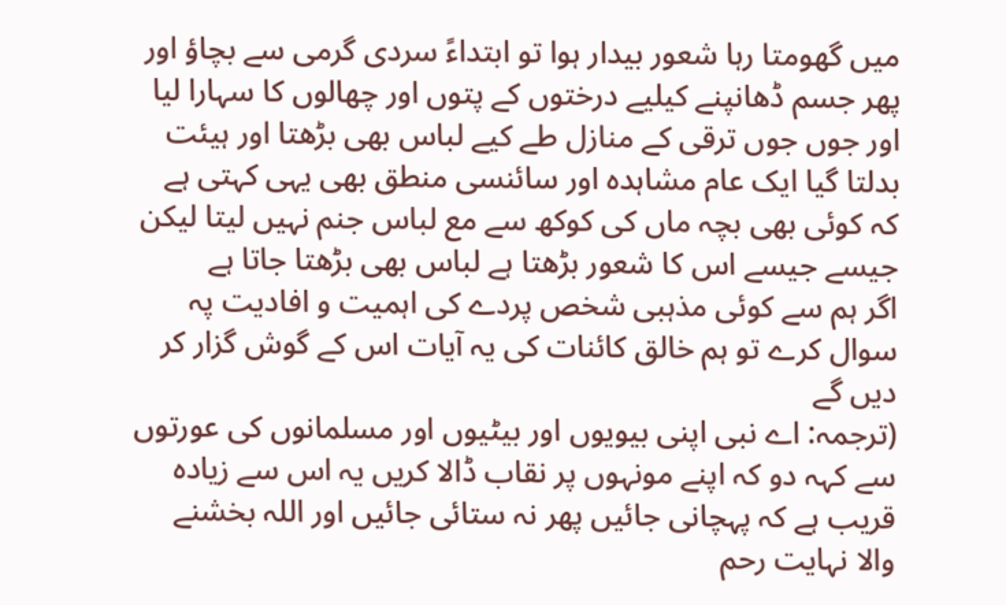میں گھومتا رہا شعور بیدار ہوا تو ابتداءً سردی گرمی سے بچاؤ اور پھر جسم ڈھانپنے کیلیے درختوں کے پتوں اور چھالوں کا سہارا لیا اور جوں جوں ترقی کے منازل طے کیے لباس بھی بڑھتا اور ہیئت بدلتا گیا ایک عام مشاہدہ اور سائنسی منطق بھی یہی کہتی ہے کہ کوئی بھی بچہ ماں کی کوکھ سے مع لباس جنم نہیں لیتا لیکن جیسے جیسے اس کا شعور بڑھتا ہے لباس بھی بڑھتا جاتا ہے
اگر ہم سے کوئی مذہبی شخص پردے کی اہمیت و افادیت پہ سوال کرے تو ہم خالق کائنات کی یہ آیات اس کے گوش گزار کر دیں گے
(ترجمہ: اے نبی اپنی بیویوں اور بیٹیوں اور مسلمانوں کی عورتوں سے کہہ دو کہ اپنے مونہوں پر نقاب ڈالا کریں یہ اس سے زیادہ قریب ہے کہ پہچانی جائیں پھر نہ ستائی جائیں اور اللہ بخشنے والا نہایت رحم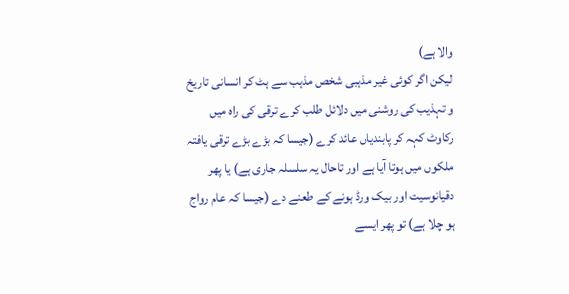والا ہے)
لیکن اگر کوئی غیر مذہبی شخص مذہب سے ہٹ کر انسانی تاریخ و تہذیب کی روشنی میں دلائل طلب کرے ترقی کی راہ میں رکاوٹ کہہ کر پابندیاں عائد کرے (جیسا کہ بڑے بڑے ترقی یافتہ ملکوں میں ہوتا آیا ہے اور تاحال یہ سلسلہ جاری ہے) یا پھر دقیانوسیت اور بیک ورڈ ہونے کے طعنے دے (جیسا کہ عام رواج ہو چلا ہے) تو پھر ایسے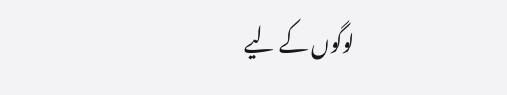لوگوں کے لیے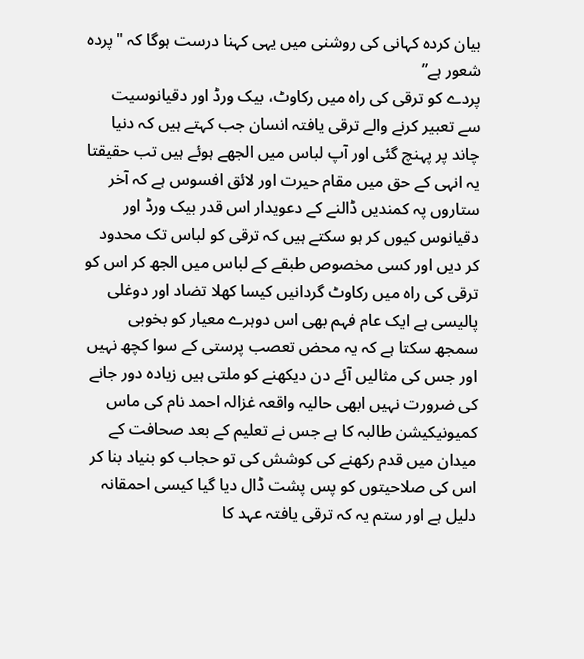بیان کردہ کہانی کی روشنی میں یہی کہنا درست ہوگا کہ "پردہ شعور ہے”
پردے کو ترقی کی راہ میں رکاوٹ، بیک ورڈ اور دقیانوسیت سے تعبیر کرنے والے ترقی یافتہ انسان جب کہتے ہیں کہ دنیا چاند پر پہنچ گئی اور آپ لباس میں الجھے ہوئے ہیں تب حقیقتا یہ انہی کے حق میں مقام حیرت اور لائق افسوس ہے کہ آخر ستاروں پہ کمندیں ڈالنے کے دعویدار اس قدر بیک ورڈ اور دقیانوس کیوں کر ہو سکتے ہیں کہ ترقی کو لباس تک محدود کر دیں اور کسی مخصوص طبقے کے لباس میں الجھ کر اس کو ترقی کی راہ میں رکاوٹ گردانیں کیسا کھلا تضاد اور دوغلی پالیسی ہے ایک عام فہم بھی اس دوہرے معیار کو بخوبی سمجھ سکتا ہے کہ یہ محض تعصب پرستی کے سوا کچھ نہیں اور جس کی مثالیں آئے دن دیکھنے کو ملتی ہیں زیادہ دور جانے کی ضرورت نہیں ابھی حالیہ واقعہ غزالہ احمد نام کی ماس کمیونیکیشن طالبہ کا ہے جس نے تعلیم کے بعد صحافت کے میدان میں قدم رکھنے کی کوشش کی تو حجاب کو بنیاد بنا کر اس کی صلاحیتوں کو پس پشت ڈال دیا گیا کیسی احمقانہ دلیل ہے اور ستم یہ کہ ترقی یافتہ عہد کا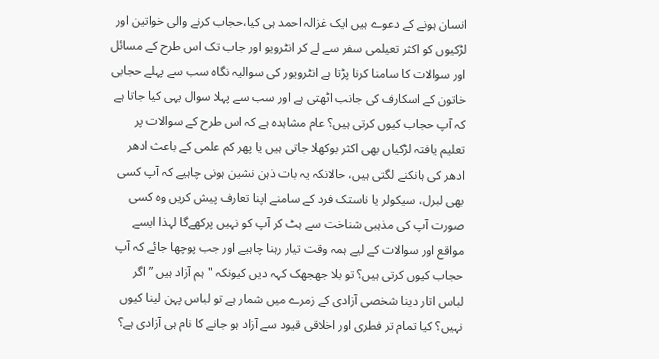انسان ہونے کے دعوے ہیں ایک غزالہ احمد ہی کیا،حجاب کرنے والی خواتین اور لڑکیوں کو اکثر تعیلمی سفر سے لے کر انٹرویو اور جاب تک اس طرح کے مسائل اور سوالات کا سامنا کرنا پڑتا ہے انٹرویور کی سوالیہ نگاہ سب سے پہلے حجابی خاتون کے اسکارف کی جانب اٹھتی ہے اور سب سے پہلا سوال یہی کیا جاتا ہے کہ آپ حجاب کیوں کرتی ہیں؟ عام مشاہدہ ہے کہ اس طرح کے سوالات پر تعلیم یافتہ لڑکیاں بھی اکثر بوکھلا جاتی ہیں یا پھر کم علمی کے باعث ادھر ادھر کی ہانکنے لگتی ہیں، حالانکہ یہ بات ذہن نشین ہونی چاہیے کہ آپ کسی بھی لبرل، سیکولر یا ناستک فرد کے سامنے اپنا تعارف پیش کریں وہ کسی صورت آپ کی مذہبی شناخت سے ہٹ کر آپ کو نہیں پرکھےگا لہذا ایسے مواقع اور سوالات کے لیے ہمہ وقت تیار رہنا چاہیے اور جب پوچھا جائے کہ آپ حجاب کیوں کرتی ہیں؟ تو بلا جھجھک کہہ دیں کیونکہ "ہم آزاد ہیں ” اگر لباس اتار دینا شخصی آزادی کے زمرے میں شمار ہے تو لباس پہن لینا کیوں نہیں؟ کیا تمام تر فطری اور اخلاقی قیود سے آزاد ہو جانے کا نام ہی آزادی ہے؟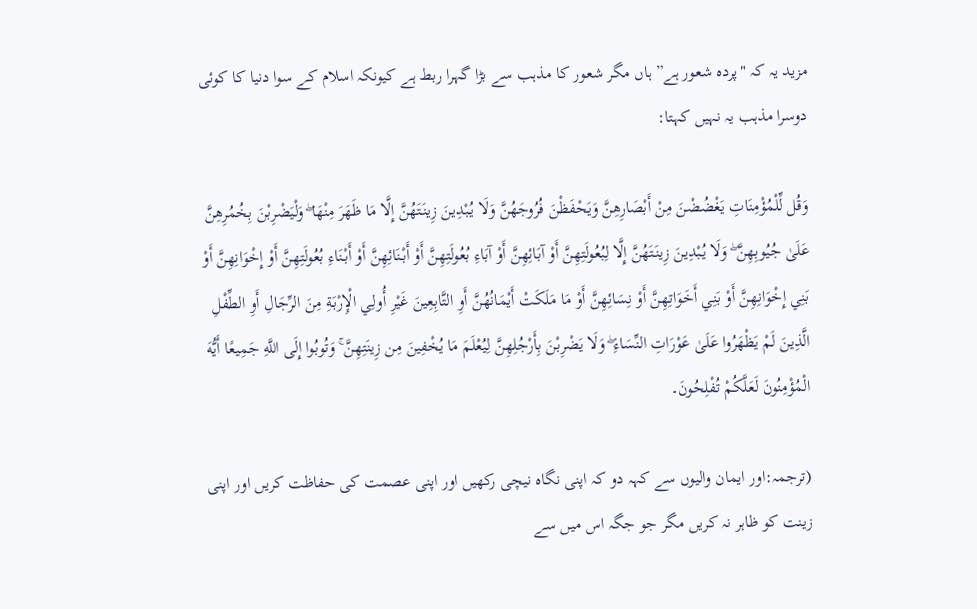مزید یہ کہ "پردہ شعور ہے” ہاں مگر شعور کا مذہب سے بڑا گہرا ربط ہے کیونکہ اسلام کے سوا دنیا کا کوئی دوسرا مذہب یہ نہیں کہتا:

وَقُل لِّلْمُؤْمِنَاتِ يَغْضُضْنَ مِنْ أَبْصَارِهِنَّ وَيَحْفَظْنَ فُرُوجَهُنَّ وَلَا يُبْدِينَ زِينَتَهُنَّ إِلَّا مَا ظَهَرَ مِنْهَا ۖ وَلْيَضْرِبْنَ بِخُمُرِهِنَّ عَلَىٰ جُيُوبِهِنَّ ۖ وَلَا يُبْدِينَ زِينَتَهُنَّ إِلَّا لِبُعُولَتِهِنَّ أَوْ آبَائِهِنَّ أَوْ آبَاءِ بُعُولَتِهِنَّ أَوْ أَبْنَائِهِنَّ أَوْ أَبْنَاءِ بُعُولَتِهِنَّ أَوْ إِخْوَانِهِنَّ أَوْ بَنِي إِخْوَانِهِنَّ أَوْ بَنِي أَخَوَاتِهِنَّ أَوْ نِسَائِهِنَّ أَوْ مَا مَلَكَتْ أَيْمَانُهُنَّ أَوِ التَّابِعِينَ غَيْرِ أُولِي الْإِرْبَةِ مِنَ الرِّجَالِ أَوِ الطِّفْلِ الَّذِينَ لَمْ يَظْهَرُوا عَلَىٰ عَوْرَاتِ النِّسَاءِ ۖ وَلَا يَضْرِبْنَ بِأَرْجُلِهِنَّ لِيُعْلَمَ مَا يُخْفِينَ مِن زِينَتِهِنَّ ۚ وَتُوبُوا إِلَى اللَّهِ جَمِيعًا أَيُّهَ الْمُؤْمِنُونَ لَعَلَّكُمْ تُفْلِحُونَ۔

(ترجمہ:اور ایمان والیوں سے کہہ دو کہ اپنی نگاہ نیچی رکھیں اور اپنی عصمت کی حفاظت کریں اور اپنی زینت کو ظاہر نہ کریں مگر جو جگہ اس میں سے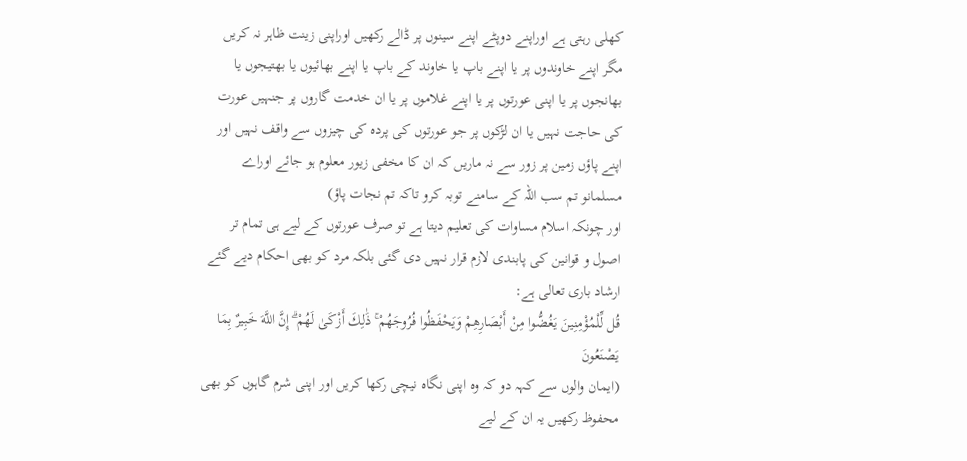کھلی رہتی ہے اوراپنے دوپٹے اپنے سینوں پر ڈالے رکھیں اوراپنی زینت ظاہر نہ کریں مگر اپنے خاوندوں پر یا اپنے باپ یا خاوند کے باپ یا اپنے بھائیوں یا بھتیجوں یا بھانجوں پر یا اپنی عورتوں پر یا اپنے غلاموں پر یا ان خدمت گاروں پر جنہیں عورت کی حاجت نہیں یا ان لڑکوں پر جو عورتوں کی پردہ کی چیزوں سے واقف نہیں اور اپنے پاؤں زمین پر زور سے نہ ماریں کہ ان کا مخفی زیور معلوم ہو جائے اوراے مسلمانو تم سب اللہ کے سامنے توبہ کرو تاکہ تم نجات پاؤ)
اور چونکہ اسلام مساوات کی تعلیم دیتا ہے تو صرف عورتوں کے لیے ہی تمام تر اصول و قوانین کی پابندی لازم قرار نہیں دی گئی بلکہ مرد کو بھی احکام دیے گئے ارشاد باری تعالی ہے:
قُل لِّلْمُؤْمِنِينَ يَغُضُّوا مِنْ أَبْصَارِهِمْ وَيَحْفَظُوا فُرُوجَهُمْ ۚ ذَ‌ٰلِكَ أَزْكَىٰ لَهُمْ ۗ إِنَّ اللَّهَ خَبِيرٌ بِمَا يَصْنَعُونَ
(ایمان والوں سے کہہ دو کہ وہ اپنی نگاہ نیچی رکھا کریں اور اپنی شرم گاہوں کو بھی محفوظ رکھیں یہ ان کے لیے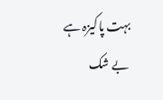بہت پاکیزہ ہے بے شک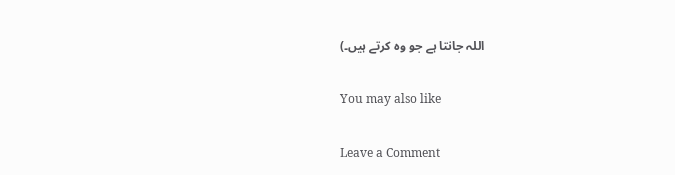اللہ جانتا ہے جو وہ کرتے ہیں۔)

You may also like

Leave a Comment